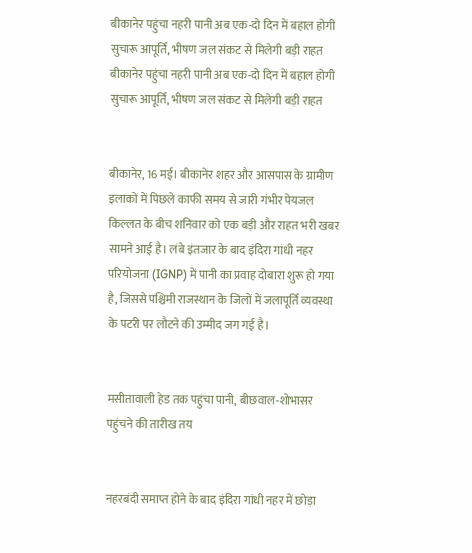बीकानेर पहुंचा नहरी पानी अब एक-दो दिन में बहाल होगी सुचारू आपूर्ति, भीषण जल संकट से मिलेगी बड़ी राहत
बीकानेर पहुंचा नहरी पानी अब एक-दो दिन में बहाल होगी सुचारू आपूर्ति, भीषण जल संकट से मिलेगी बड़ी राहत


बीकानेर, 16 मई। बीकानेर शहर और आसपास के ग्रामीण इलाकों में पिछले काफी समय से जारी गंभीर पेयजल किल्लत के बीच शनिवार को एक बड़ी और राहत भरी खबर सामने आई है। लंबे इंतजार के बाद इंदिरा गांधी नहर परियोजना (IGNP) में पानी का प्रवाह दोबारा शुरू हो गया है, जिससे पश्चिमी राजस्थान के जिलों में जलापूर्ति व्यवस्था के पटरी पर लौटने की उम्मीद जग गई है।


मसीतावाली हेड तक पहुंचा पानी, बीछवाल-शोभासर पहुंचने की तारीख तय


नहरबंदी समाप्त होने के बाद इंदिरा गांधी नहर में छोड़ा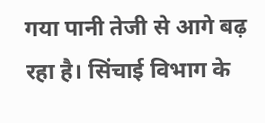गया पानी तेजी से आगे बढ़ रहा है। सिंचाई विभाग के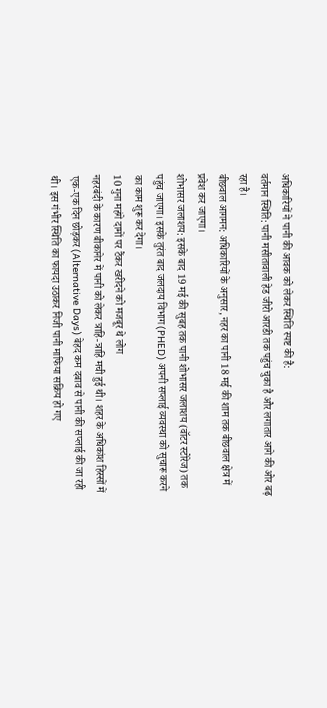अधिकारियों ने पानी की आवक को लेकर स्थिति स्पष्ट की है:
वर्तमान स्थिति: पानी मसीतावाली हेड जीरो आरडी तक पहुंच चुका है और लगातार आगे की ओर बढ़ रहा है।
बीछवाल आगमन: अधिकारियों के अनुसार, नहर का पानी 18 मई की शाम तक बीछवाल क्षेत्र में प्रवेश कर जाएगा।
शोभासर जलाशय: इसके बाद 19 मई की सुबह तक पानी शोभासर जलाशय (वॉटर स्टोरेज) तक पहुंच जाएगा। इसके तुरंत बाद जलदाय विभाग (PHED) अपनी सप्लाई व्यवस्था को सुचारू करने का काम शुरू कर देगा।
10 गुना महंगे दामों पर टैंकर खरीदने को मजबूर थे लोग
नहरबंदी के कारण बीकानेर में पानी को लेकर त्राहि-त्राहि मची हुई थी। शहर के अधिकांश हिस्सों में एक-एक दिन छोड़कर (Alternative Days) बेहद कम दबाव से पानी की सप्लाई की जा रही थी। इस गंभीर स्थिति का फायदा उठाकर निजी पानी माफिया सक्रिय हो गए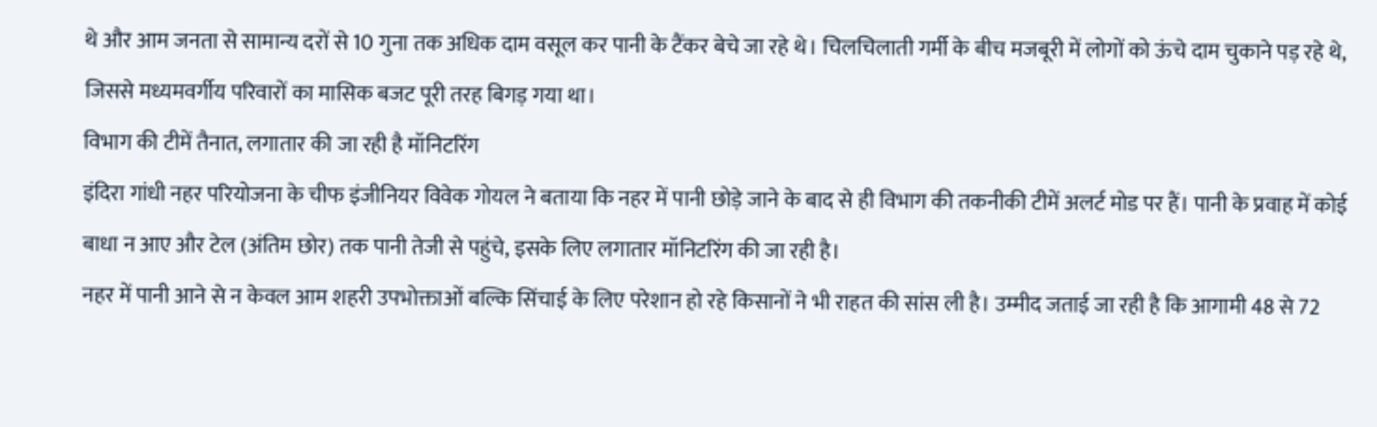थे और आम जनता से सामान्य दरों से 10 गुना तक अधिक दाम वसूल कर पानी के टैंकर बेचे जा रहे थे। चिलचिलाती गर्मी के बीच मजबूरी में लोगों को ऊंचे दाम चुकाने पड़ रहे थे, जिससे मध्यमवर्गीय परिवारों का मासिक बजट पूरी तरह बिगड़ गया था।
विभाग की टीमें तैनात, लगातार की जा रही है मॉनिटरिंग
इंदिरा गांधी नहर परियोजना के चीफ इंजीनियर विवेक गोयल ने बताया कि नहर में पानी छोड़े जाने के बाद से ही विभाग की तकनीकी टीमें अलर्ट मोड पर हैं। पानी के प्रवाह में कोई बाधा न आए और टेल (अंतिम छोर) तक पानी तेजी से पहुंचे, इसके लिए लगातार मॉनिटरिंग की जा रही है।
नहर में पानी आने से न केवल आम शहरी उपभोक्ताओं बल्कि सिंचाई के लिए परेशान हो रहे किसानों ने भी राहत की सांस ली है। उम्मीद जताई जा रही है कि आगामी 48 से 72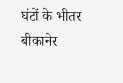घंटों के भीतर बीकानेर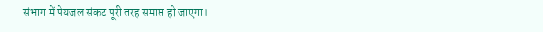संभाग में पेयजल संकट पूरी तरह समाप्त हो जाएगा।